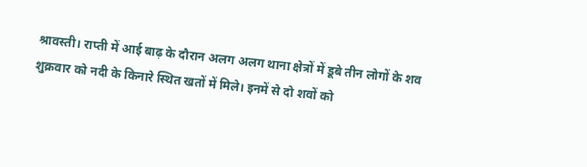श्रावस्ती। राप्ती में आई बाढ़ के दौरान अलग अलग थाना क्षेत्रों में डूबे तीन लोगों के शव शुक्रवार को नदी के किनारे स्थित खतों में मिले। इनमें से दो शवों को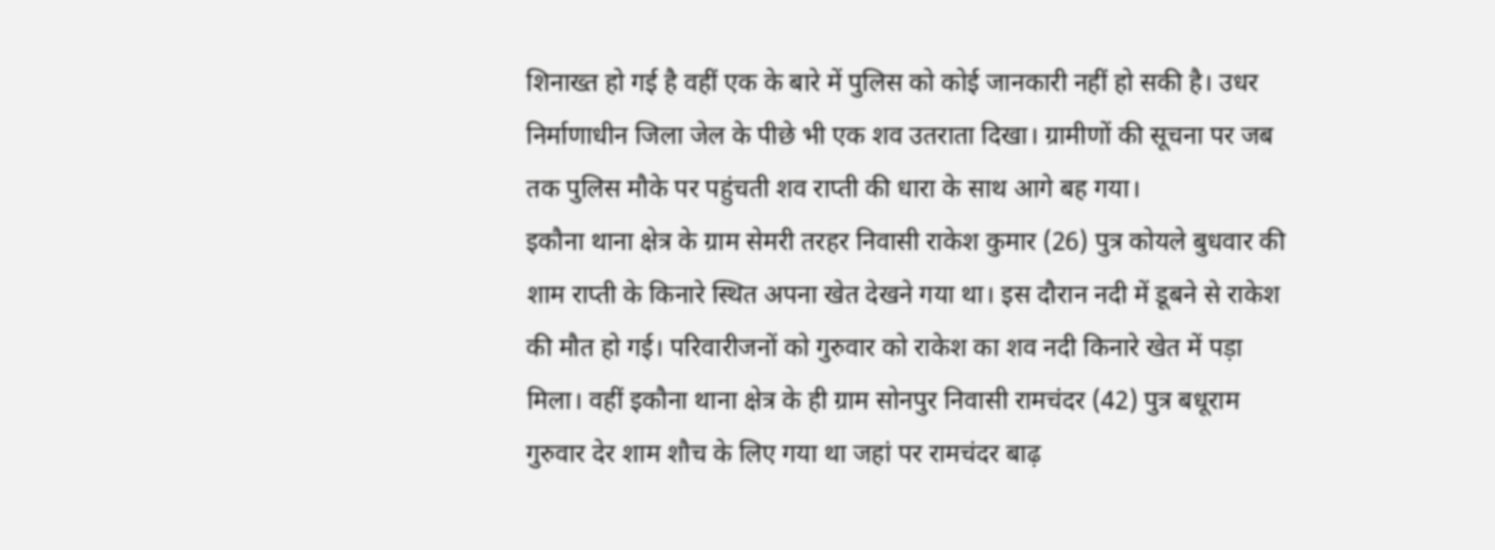शिनाख्त हो गई है वहीं एक के बारे में पुलिस को कोई जानकारी नहीं हो सकी है। उधर निर्माणाधीन जिला जेल के पीछे भी एक शव उतराता दिखा। ग्रामीणों की सूचना पर जब तक पुलिस मौके पर पहुंचती शव राप्ती की धारा के साथ आगे बह गया।
इकौना थाना क्षेत्र के ग्राम सेमरी तरहर निवासी राकेश कुमार (26) पुत्र कोयले बुधवार की शाम राप्ती के किनारे स्थित अपना खेत देखने गया था। इस दौरान नदी में डूबने से राकेश की मौत हो गई। परिवारीजनों को गुरुवार को राकेश का शव नदी किनारे खेत में पड़ा मिला। वहीं इकौना थाना क्षेत्र के ही ग्राम सोनपुर निवासी रामचंदर (42) पुत्र बधूराम गुरुवार देर शाम शौच के लिए गया था जहां पर रामचंदर बाढ़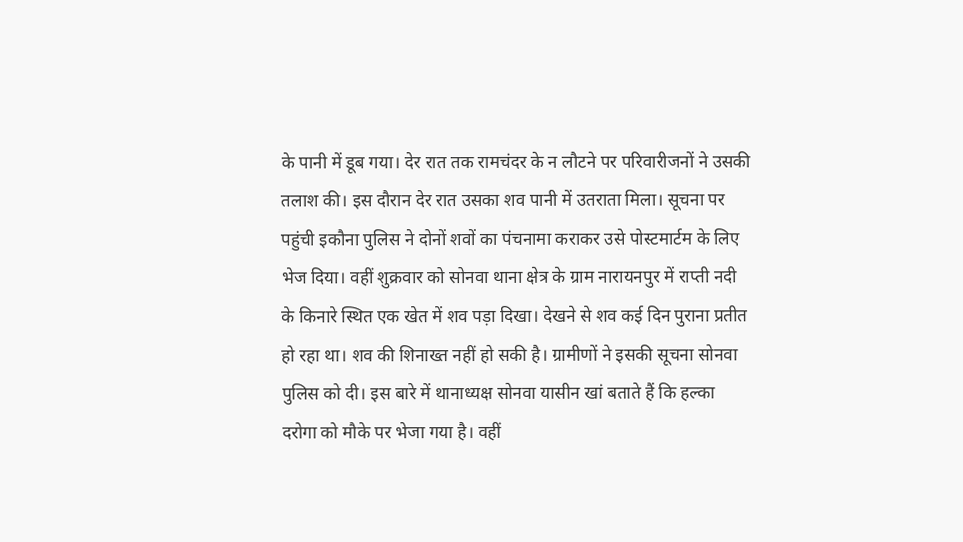के पानी में डूब गया। देर रात तक रामचंदर के न लौटने पर परिवारीजनों ने उसकी तलाश की। इस दौरान देर रात उसका शव पानी में उतराता मिला। सूचना पर पहुंची इकौना पुलिस ने दोनों शवों का पंचनामा कराकर उसे पोस्टमार्टम के लिए भेज दिया। वहीं शुक्रवार को सोनवा थाना क्षेत्र के ग्राम नारायनपुर में राप्ती नदी के किनारे स्थित एक खेत में शव पड़ा दिखा। देखने से शव कई दिन पुराना प्रतीत हो रहा था। शव की शिनाख्त नहीं हो सकी है। ग्रामीणों ने इसकी सूचना सोनवा पुलिस को दी। इस बारे में थानाध्यक्ष सोनवा यासीन खां बताते हैं कि हल्का दरोगा को मौके पर भेजा गया है। वहीं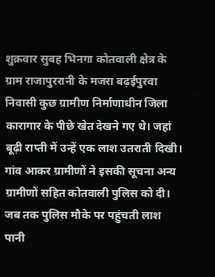शुक्रवार सुबह भिनगा कोतवाली क्षेत्र के ग्राम राजापुररानी के मजरा बढ़ईपुरवा निवासी कुछ ग्रामीण निर्माणाधीन जिला कारागार के पीछे खेत देखने गए थे। जहां बूढ़ी राप्ती में उन्हें एक लाश उतराती दिखी। गांव आकर ग्रामीणों ने इसकी सूचना अन्य ग्रामीणों सहित कोतवाली पुलिस को दी। जब तक पुलिस मौके पर पहुंचती लाश पानी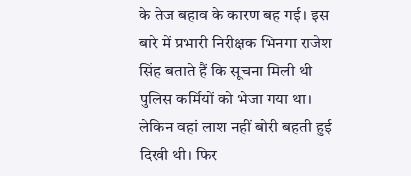के तेज बहाव के कारण बह गई। इस बारे में प्रभारी निरीक्षक भिनगा राजेश सिंह बताते हैं कि सूचना मिली थी पुलिस कर्मियों को भेजा गया था। लेकिन वहां लाश नहीं बोरी बहती हुई दिखी थी। फिर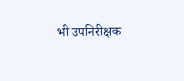भी उपनिरीक्षक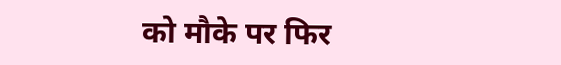को मौके पर फिर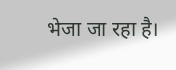भेजा जा रहा है।